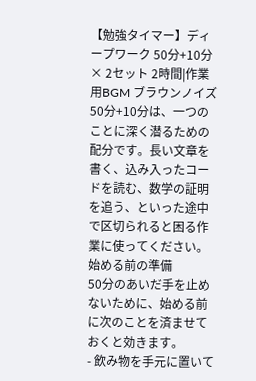【勉強タイマー】ディープワーク 50分+10分 × 2セット 2時間|作業用BGM ブラウンノイズ
50分+10分は、一つのことに深く潜るための配分です。長い文章を書く、込み入ったコードを読む、数学の証明を追う、といった途中で区切られると困る作業に使ってください。
始める前の準備
50分のあいだ手を止めないために、始める前に次のことを済ませておくと効きます。
- 飲み物を手元に置いて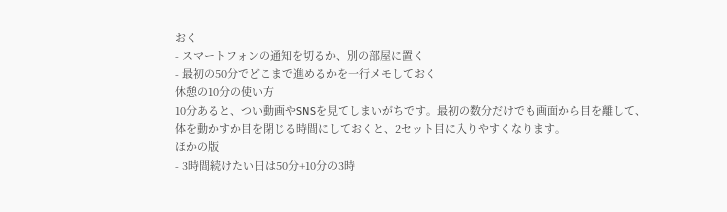おく
- スマートフォンの通知を切るか、別の部屋に置く
- 最初の50分でどこまで進めるかを一行メモしておく
休憩の10分の使い方
10分あると、つい動画やSNSを見てしまいがちです。最初の数分だけでも画面から目を離して、体を動かすか目を閉じる時間にしておくと、2セット目に入りやすくなります。
ほかの版
- 3時間続けたい日は50分+10分の3時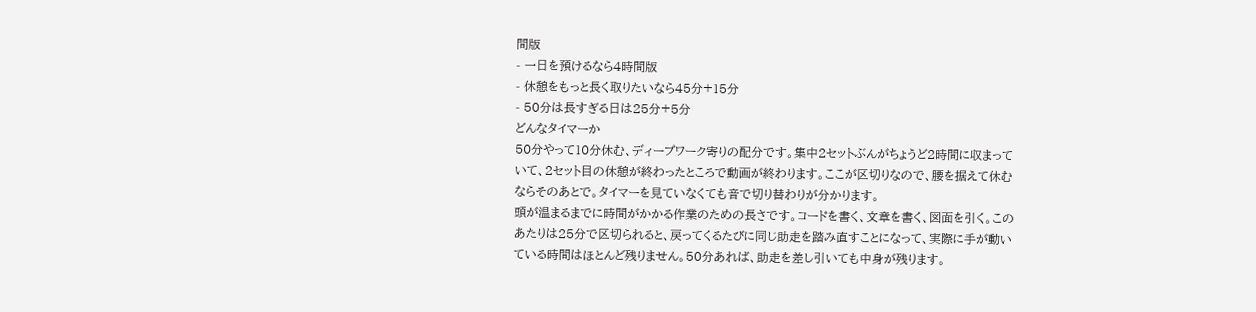間版
- 一日を預けるなら4時間版
- 休憩をもっと長く取りたいなら45分+15分
- 50分は長すぎる日は25分+5分
どんなタイマーか
50分やって10分休む、ディープワーク寄りの配分です。集中2セットぶんがちょうど2時間に収まっていて、2セット目の休憩が終わったところで動画が終わります。ここが区切りなので、腰を据えて休むならそのあとで。タイマーを見ていなくても音で切り替わりが分かります。
頭が温まるまでに時間がかかる作業のための長さです。コードを書く、文章を書く、図面を引く。このあたりは25分で区切られると、戻ってくるたびに同じ助走を踏み直すことになって、実際に手が動いている時間はほとんど残りません。50分あれば、助走を差し引いても中身が残ります。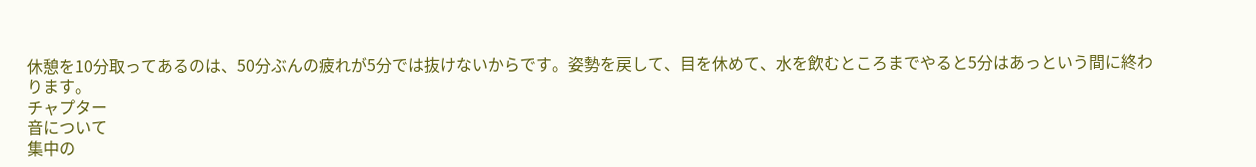休憩を10分取ってあるのは、50分ぶんの疲れが5分では抜けないからです。姿勢を戻して、目を休めて、水を飲むところまでやると5分はあっという間に終わります。
チャプター
音について
集中の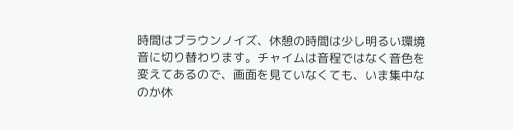時間はブラウンノイズ、休憩の時間は少し明るい環境音に切り替わります。チャイムは音程ではなく音色を変えてあるので、画面を見ていなくても、いま集中なのか休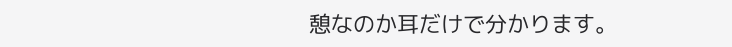憩なのか耳だけで分かります。